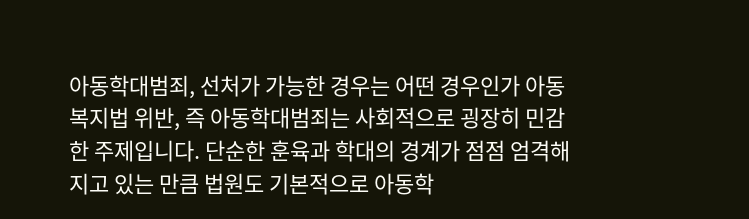아동학대범죄, 선처가 가능한 경우는 어떤 경우인가 아동복지법 위반, 즉 아동학대범죄는 사회적으로 굉장히 민감한 주제입니다. 단순한 훈육과 학대의 경계가 점점 엄격해지고 있는 만큼 법원도 기본적으로 아동학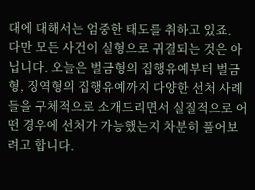대에 대해서는 엄중한 태도를 취하고 있죠.
다만 모든 사건이 실형으로 귀결되는 것은 아닙니다. 오늘은 벌금형의 집행유예부터 벌금형, 징역형의 집행유예까지 다양한 선처 사례들을 구체적으로 소개드리면서 실질적으로 어떤 경우에 선처가 가능했는지 차분히 풀어보려고 합니다.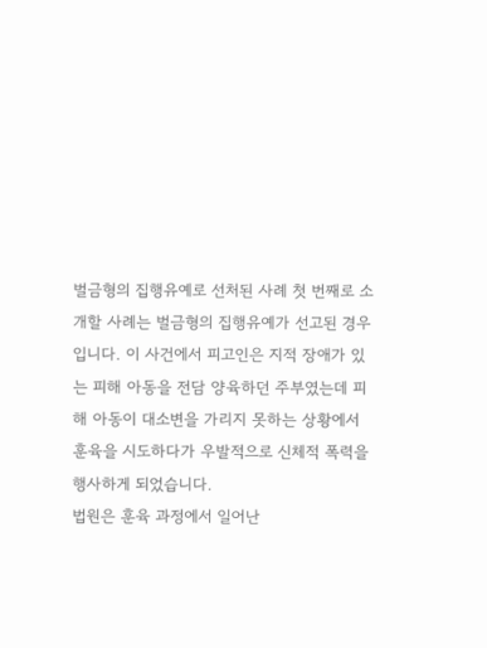벌금형의 집행유예로 선처된 사례 첫 번째로 소개할 사례는 벌금형의 집행유예가 선고된 경우입니다. 이 사건에서 피고인은 지적 장애가 있는 피해 아동을 전담 양육하던 주부였는데 피해 아동이 대소변을 가리지 못하는 상황에서 훈육을 시도하다가 우발적으로 신체적 폭력을 행사하게 되었습니다.
법원은 훈육 과정에서 일어난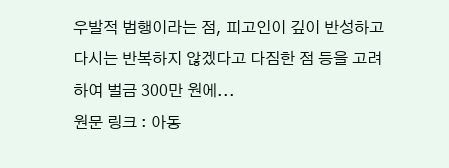우발적 범행이라는 점, 피고인이 깊이 반성하고 다시는 반복하지 않겠다고 다짐한 점 등을 고려하여 벌금 300만 원에...
원문 링크 : 아동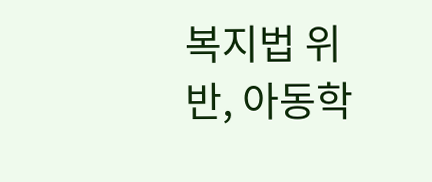복지법 위반, 아동학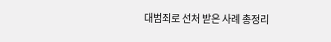대범죄로 선처 받은 사례 총정리